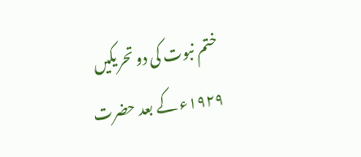ختم نبوت کی دو تحریکیں
۱۹۲۹ء کے بعد حضرت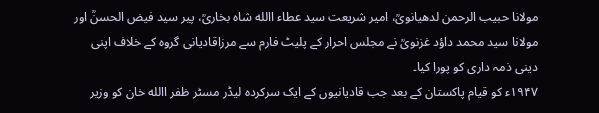مولانا حبیب الرحمن لدھیانویؒ، امیر شریعت سید عطاء االله شاہ بخاریؒ، پیر سید فیض الحسنؒ اور مولانا سید محمد داؤد غزنویؒ نے مجلس احرار کے پلیٹ فارم سے مرزاقادیانی گروہ کے خلاف اپنی دینی ذمہ داری کو پورا کیا۔
۱۹۴۷ء کو قیام پاکستان کے بعد جب قادیانیوں کے ایک سرکردہ لیڈر مسٹر ظفر االله خان کو وزیر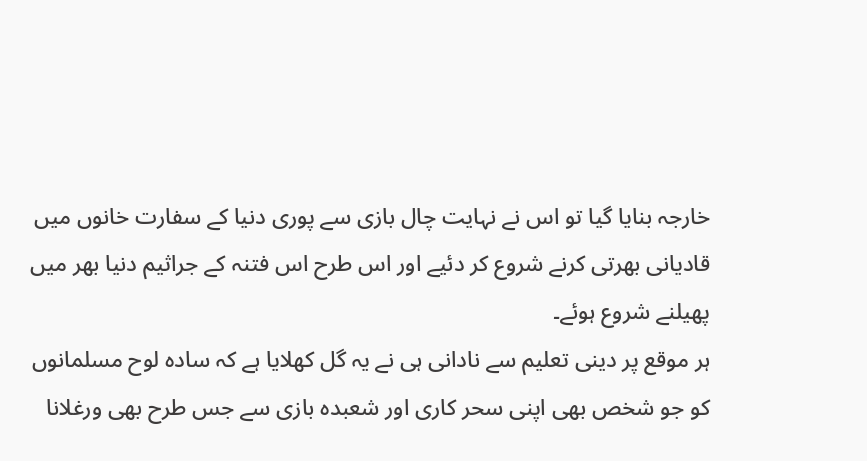خارجہ بنایا گیا تو اس نے نہایت چال بازی سے پوری دنیا کے سفارت خانوں میں قادیانی بھرتی کرنے شروع کر دئیے اور اس طرح اس فتنہ کے جراثیم دنیا بھر میں پھیلنے شروع ہوئے۔
ہر موقع پر دینی تعلیم سے نادانی ہی نے یہ گل کھلایا ہے کہ سادہ لوح مسلمانوں کو جو شخص بھی اپنی سحر کاری اور شعبدہ بازی سے جس طرح بھی ورغلانا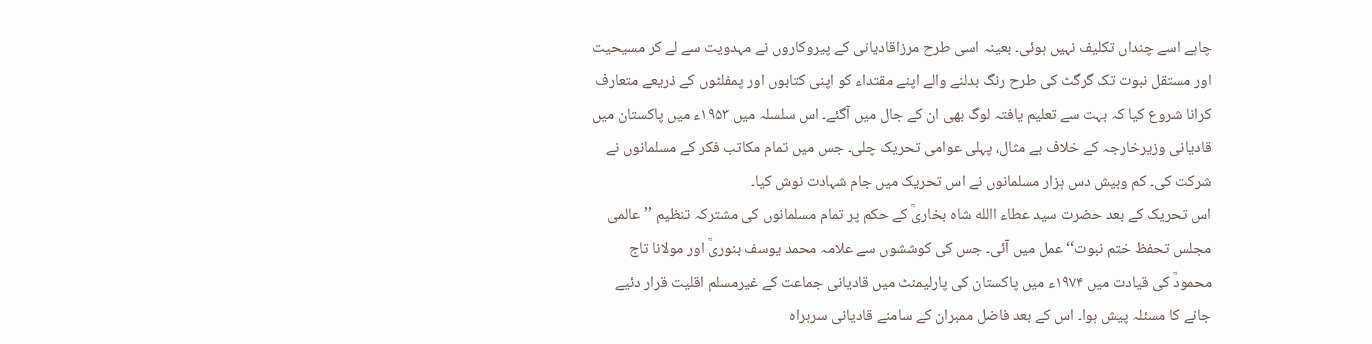چاہے اسے چنداں تکلیف نہیں ہوئی۔ بعینہ اسی طرح مرزاقادیانی کے پیروکاروں نے مہدویت سے لے کر مسیحیت اور مستقل نبوت تک گرگٹ کی طرح رنگ بدلنے والے اپنے مقتداء کو اپنی کتابوں اور پمفلٹوں کے ذریعے متعارف کرانا شروع کیا کہ بہت سے تعلیم یافتہ لوگ بھی ان کے جال میں آگئے۔ اس سلسلہ میں ۱۹۵۳ء میں پاکستان میں قادیانی وزیرخارجہ کے خلاف بے مثال، پہلی عوامی تحریک چلی۔ جس میں تمام مکاتب فکر کے مسلمانوں نے شرکت کی۔ کم وبیش دس ہزار مسلمانوں نے اس تحریک میں جام شہادت نوش کیا۔
اس تحریک کے بعد حضرت سید عطاء االله شاہ بخاریؒ کے حکم پر تمام مسلمانوں کی مشترکہ تنظیم ’’عالمی مجلس تحفظ ختم نبوت‘‘ عمل میں آئی۔ جس کی کوششوں سے علامہ محمد یوسف بنوریؒ اور مولانا تاج محمودؒ کی قیادت میں ۱۹۷۴ء میں پاکستان کی پارلیمنٹ میں قادیانی جماعت کے غیرمسلم اقلیت قرار دئیے جانے کا مسئلہ پیش ہوا۔ اس کے بعد فاضل ممبران کے سامنے قادیانی سربراہ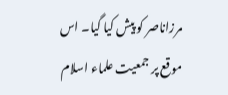مرزاناصر کو پیش کیا گیا۔ اس موقع پر جمعیت علماء اسلام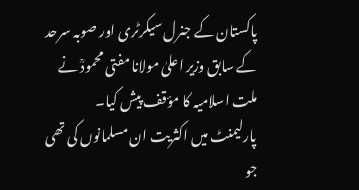پاکستان کے جنرل سیکرٹری اور صوبہ سرحد کے سابق وزیر اعلیٰ مولانا مفتی محمودؒ نے ملت اسلامیہ کا مؤقف پیش کیا۔
پارلیمنٹ میں اکثریت ان مسلمانوں کی تھی جو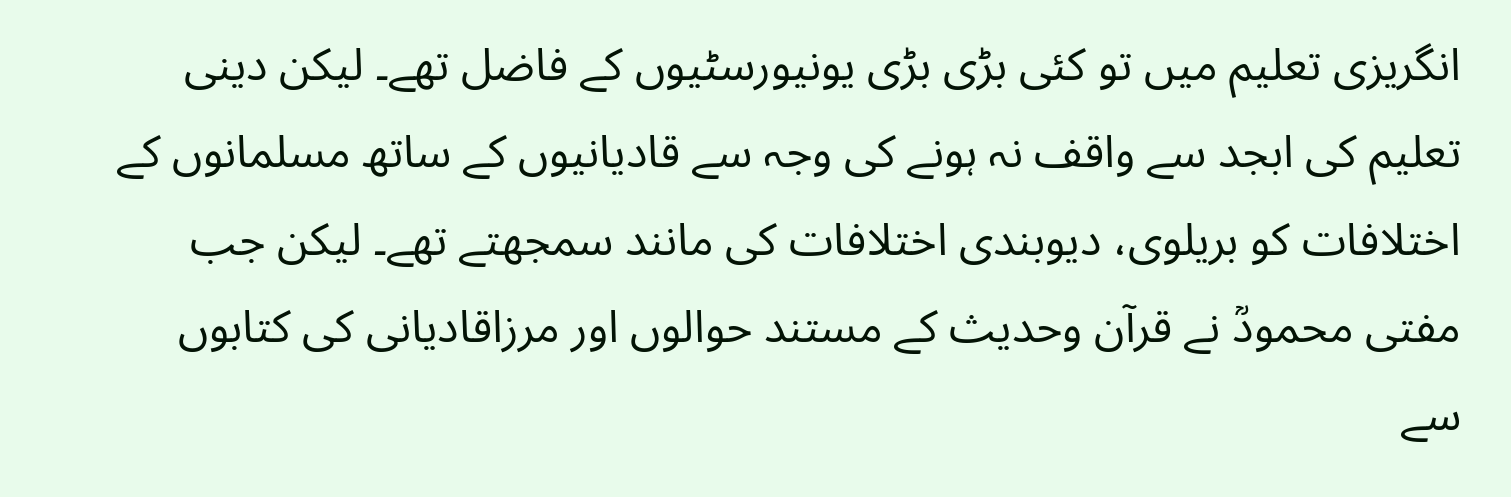انگریزی تعلیم میں تو کئی بڑی بڑی یونیورسٹیوں کے فاضل تھے۔ لیکن دینی تعلیم کی ابجد سے واقف نہ ہونے کی وجہ سے قادیانیوں کے ساتھ مسلمانوں کے اختلافات کو بریلوی، دیوبندی اختلافات کی مانند سمجھتے تھے۔ لیکن جب مفتی محمودؒ نے قرآن وحدیث کے مستند حوالوں اور مرزاقادیانی کی کتابوں سے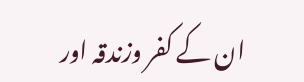ان کے کفر وزندقہ اور